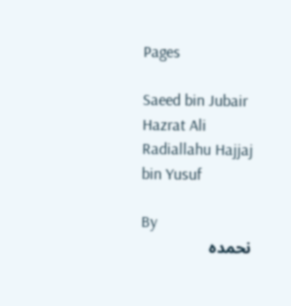Pages

Saeed bin Jubair Hazrat Ali Radiallahu Hajjaj bin Yusuf

By
نحمده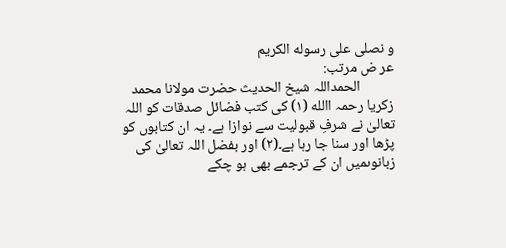و نصلی علی رسوله الکریم
عر ض مرتب:
          الحمداللہ شیخ الحدیث حضرت مولانا محمد زکریا رحمہ االله (۱) کی کتب فضائل صدقات کو اللہ تعالیٰ نے شرفِ قبولیت سے نوازا ہے۔ يہ ان کتابوں کو پڑھا اور سنا جا رہا ہے۔(۲) اور بفضل اللہ تعالیٰ کی زبانوںمیں ان کے ترجمے بھی ہو چکے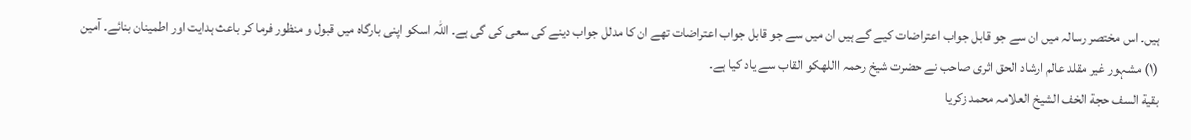ہیں۔ اس مختصر رسالہ میں ان سے جو قابل جواب اعتراضات کیے گے ہیں ان میں سے جو قابل جواب اعتراضات تھے ان کا مدلل جواب دینے کی سعی کی گی ہے۔ اللہ اسکو اپنی بارگاہ میں قبول و منظور فرما کر باعث ہدایت اور اطمینان بنائے۔ آمین
(۱) مشہور غیر مقلد عالم ارشاد الحق اثری صاحب نے حضرت شیخ رحمہ االلهکو القاب سے یاد کیا ہے۔
بقیة السف حجة الخف الشیخ العلامہ محمد زکریا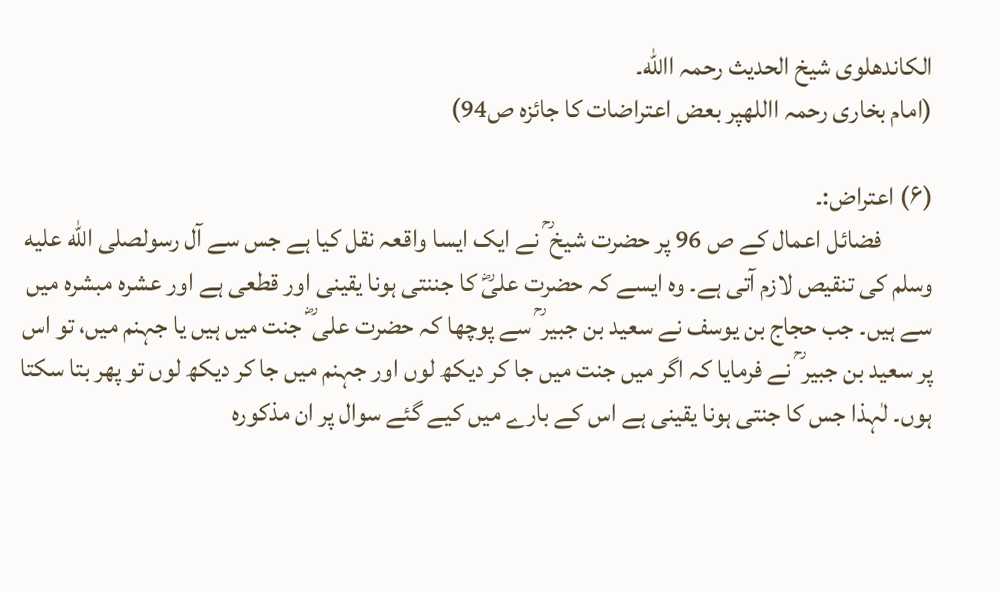الکاندھلوی شیخ الحدیث رحمہ االله۔
(امام بخاری رحمہ االلهپر بعض اعتراضات کا جائزہ ص94)

(۶) اعتراض:۔
          فضائل اعمال کے ص 96 پر حضرت شیخ ؒ نے ایک ایسا واقعہ نقل کیا ہے جس سے آل رسولصلى الله عليه وسلم کی تنقیص لازم آتی ہے۔ وہ ایسے کہ حضرت علیؓ کا جننتی ہونا یقینی اور قطعی ہے اور عشرہ مبشرہ میں سے ہیں۔ جب حجاج بن یوسف نے سعید بن جبیر ؒ سے پوچھا کہ حضرت علی ؓ جنت میں ہیں یا جہنم میں، تو اس پر سعید بن جبیر ؒ نے فرمایا کہ اگر میں جنت میں جا کر دیکھ لوں اور جہنم میں جا کر دیکھ لوں تو پھر بتا سکتا ہوں۔ لٰہذا جس کا جنتی ہونا یقینی ہے اس کے بارے میں کیے گئے سوال پر ان مذکورہ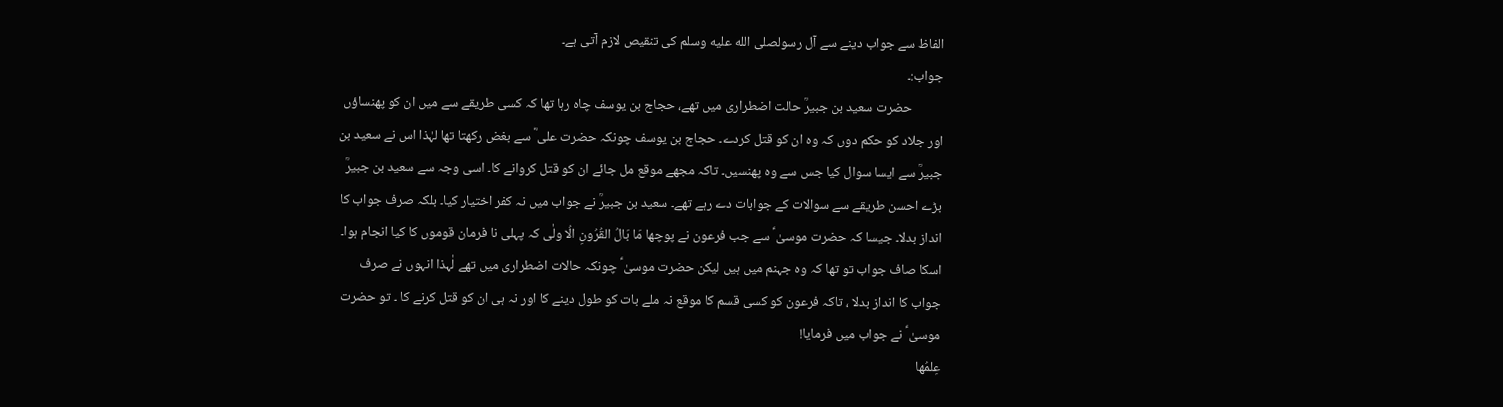الفاظ سے جواب دینے سے آل رسولصلى الله عليه وسلم کی تنقیص لازم آتی ہے۔
جواب:۔
          حضرت سعید بن جبیرؒ حالت اضطراری میں تھے، حجاج بن یوسف چاہ رہا تھا کہ کسی طریقے سے میں ان کو پھنساؤں اور جلاد کو حکم دوں کہ وہ ان کو قتل کردے۔ حجاج بن یوسف چونکہ حضرت علی ؓ سے بغض رکھتا تھا لہٰذا اس نے سعید بن جبیرؒ سے ایسا سوال کیا جس سے وہ پھنسیں۔ تاکہ مجھے موقع مل جائے ان کو قتل کروانے کا۔ اسی وجہ سے سعید بن جبیرؒ بڑے احسن طریقے سے سوالات کے جوابات دے رہے تھے۔ سعید بن جبیرؒ نے جواب میں نہ کفر اختیار کیا۔ بلکہ صرف جواب کا انداز بدلا۔ جیسا کہ حضرت موسیٰ ؑ سے جب فرعون نے پوچھا مَا بَالُ القُرُونِ الُا ولٰی کہ پہلی نا فرمان قوموں کا کیا انجام ہوا۔ اسکا صاف جواب تو تھا کہ وہ جہنم میں ہیں لیکن حضرت موسیٰ ؑ چونکہ حالات اضطراری میں تھے لٰہذا انہوں نے صرف جواب کا انداز بدلا ، تاکہ فرعون کو کسی قسم کا موقع نہ ملے بات کو طول دینے کا اور نہ ہی ان کو قتل کرنے کا ۔ تو حضرت موسیٰ ؑ نے جواب میں فرمایا!
عِلمُها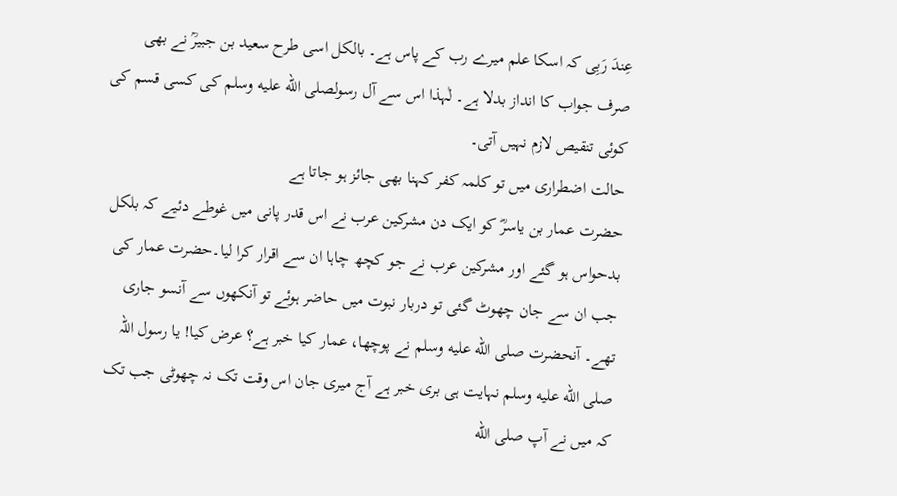عِندَ رَبِی کہ اسکا علم میرے رب کے پاس ہے۔ بالکل اسی طرح سعید بن جبیرؒ نے بھی صرف جواب کا انداز بدلا ہے۔ لٰہذا اس سے آل رسولصلى الله عليه وسلم کی کسی قسم کی کوئی تنقیص لازم نہیں آتی۔
حالت اضطراری میں تو کلمہ کفر کہنا بھی جائز ہو جاتا ہے
حضرت عمار بن یاسرؓ کو ایک دن مشرکین عرب نے اس قدر پانی میں غوطے دئیے کہ بلکل بدحواس ہو گئے اور مشرکین عرب نے جو کچھ چاہا ان سے اقرار کرا لیا۔حضرت عمار کی جب ان سے جان چھوٹ گئی تو دربار نبوت میں حاضر ہوئے تو آنکھوں سے آنسو جاری تھے۔ آنحضرت صلى الله عليه وسلم نے پوچھا، عمار کیا خبر ہے؟ عرض کیا! یا رسول اللہ صلى الله عليه وسلم نہایت ہی بری خبر ہے آج میری جان اس وقت تک نہ چھوٹی جب تک کہ میں نے آپ صلى الله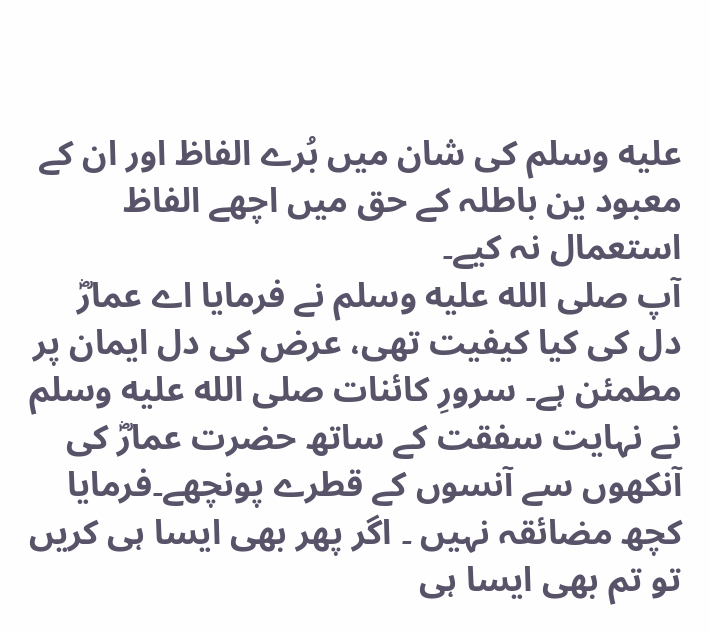عليه وسلم کی شان میں بُرے الفاظ اور ان کے معبود ین باطلہ کے حق میں اچھے الفاظ استعمال نہ کیے۔
آپ صلى الله عليه وسلم نے فرمایا اے عمارؓ دل کی کیا کیفیت تھی، عرض کی دل ایمان پر مطمئن ہے۔ سرورِ کائنات صلى الله عليه وسلم نے نہایت سفقت کے ساتھ حضرت عمارؓ کی آنکھوں سے آنسوں کے قطرے پونچھے۔فرمایا کچھ مضائقہ نہیں ۔ اگر پھر بھی ایسا ہی کریں تو تم بھی ایسا ہی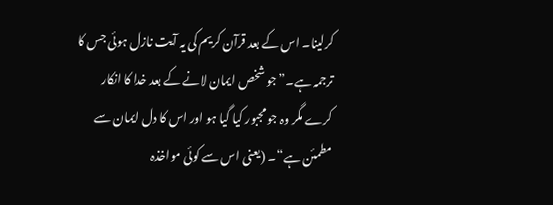کرلینا۔ اس کے بعد قرآن کریم کی یہ آیت نازل ہوئی جس کا ترجمہ ہے۔” جو شخص ایمان لانے کے بعد خدا کا انکار کرے مگر وہ جو مجبور کیا گیا ہو اور اس کا دل ایمان سے مطمئن ہے“۔ (یعنی اس سے کوئی مواخذہ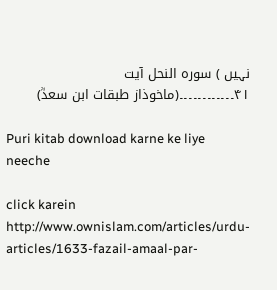نہیں ) سورہ النحل آیت ۴۱۔۔۔۔۔۔۔۔۔۔۔۔(ماخوذاز طبقات ابن سعدؒ)

Puri kitab download karne ke liye neeche

click karein
http://www.ownislam.com/articles/urdu-articles/1633-fazail-amaal-par-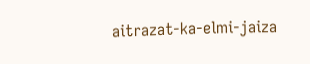aitrazat-ka-elmi-jaiza